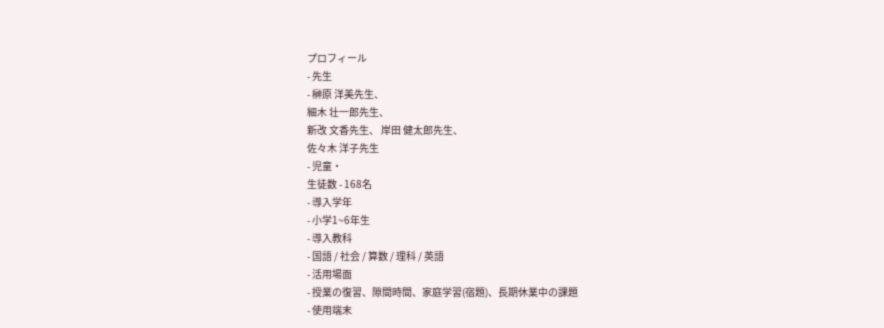プロフィール
- 先生
- 榊原 洋美先生、
細木 壮一郎先生、
新改 文香先生、 岸田 健太郎先生、
佐々木 洋子先生
- 児童・
生徒数 - 168名
- 導入学年
- 小学1~6年生
- 導入教科
- 国語 / 社会 / 算数 / 理科 / 英語
- 活用場面
- 授業の復習、隙間時間、家庭学習(宿題)、長期休業中の課題
- 使用端末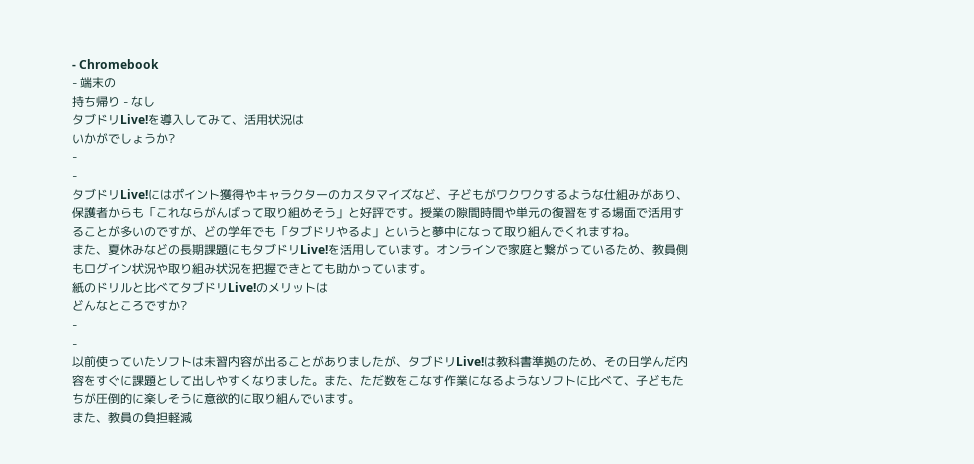- Chromebook
- 端末の
持ち帰り - なし
タブドリLive!を導入してみて、活用状況は
いかがでしょうか?
-
-
タブドリLive!にはポイント獲得やキャラクターのカスタマイズなど、子どもがワクワクするような仕組みがあり、保護者からも「これならがんばって取り組めそう」と好評です。授業の隙間時間や単元の復習をする場面で活用することが多いのですが、どの学年でも「タブドリやるよ」というと夢中になって取り組んでくれますね。
また、夏休みなどの長期課題にもタブドリLive!を活用しています。オンラインで家庭と繋がっているため、教員側もログイン状況や取り組み状況を把握できとても助かっています。
紙のドリルと比べてタブドリLive!のメリットは
どんなところですか?
-
-
以前使っていたソフトは未習内容が出ることがありましたが、タブドリLive!は教科書準拠のため、その日学んだ内容をすぐに課題として出しやすくなりました。また、ただ数をこなす作業になるようなソフトに比べて、子どもたちが圧倒的に楽しそうに意欲的に取り組んでいます。
また、教員の負担軽減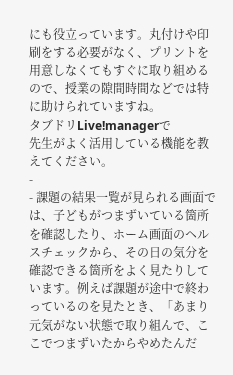にも役立っています。丸付けや印刷をする必要がなく、プリントを用意しなくてもすぐに取り組めるので、授業の隙間時間などでは特に助けられていますね。
タブドリLive!managerで
先生がよく活用している機能を教えてください。
-
- 課題の結果一覧が見られる画面では、子どもがつまずいている箇所を確認したり、ホーム画面のヘルスチェックから、その日の気分を確認できる箇所をよく見たりしています。例えば課題が途中で終わっているのを見たとき、「あまり元気がない状態で取り組んで、ここでつまずいたからやめたんだ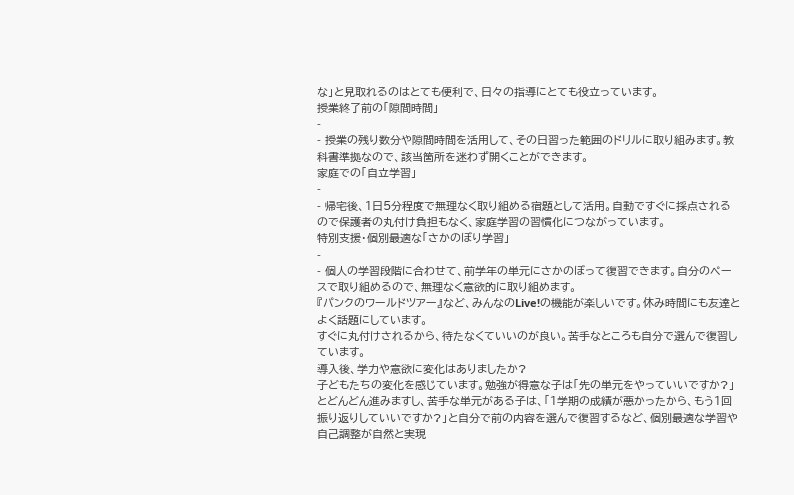な」と見取れるのはとても便利で、日々の指導にとても役立っています。
授業終了前の「隙間時間」
-
- 授業の残り数分や隙間時間を活用して、その日習った範囲のドリルに取り組みます。教科書準拠なので、該当箇所を迷わず開くことができます。
家庭での「自立学習」
-
- 帰宅後、1日5分程度で無理なく取り組める宿題として活用。自動ですぐに採点されるので保護者の丸付け負担もなく、家庭学習の習慣化につながっています。
特別支援・個別最適な「さかのぼり学習」
-
- 個人の学習段階に合わせて、前学年の単元にさかのぼって復習できます。自分のペースで取り組めるので、無理なく意欲的に取り組めます。
『パンクのワールドツアー』など、みんなのLive!の機能が楽しいです。休み時間にも友達とよく話題にしています。
すぐに丸付けされるから、待たなくていいのが良い。苦手なところも自分で選んで復習しています。
導入後、学力や意欲に変化はありましたか?
子どもたちの変化を感じています。勉強が得意な子は「先の単元をやっていいですか?」とどんどん進みますし、苦手な単元がある子は、「1学期の成績が悪かったから、もう1回振り返りしていいですか?」と自分で前の内容を選んで復習するなど、個別最適な学習や自己調整が自然と実現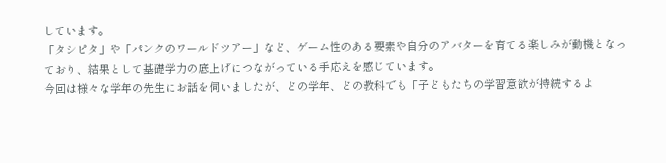しています。
「タシピタ」や「パンクのワールドツアー」など、ゲーム性のある要素や自分のアバターを育てる楽しみが動機となっており、結果として基礎学力の底上げにつながっている手応えを感じています。
今回は様々な学年の先生にお話を伺いましたが、どの学年、どの教科でも「子どもたちの学習意欲が持続するよ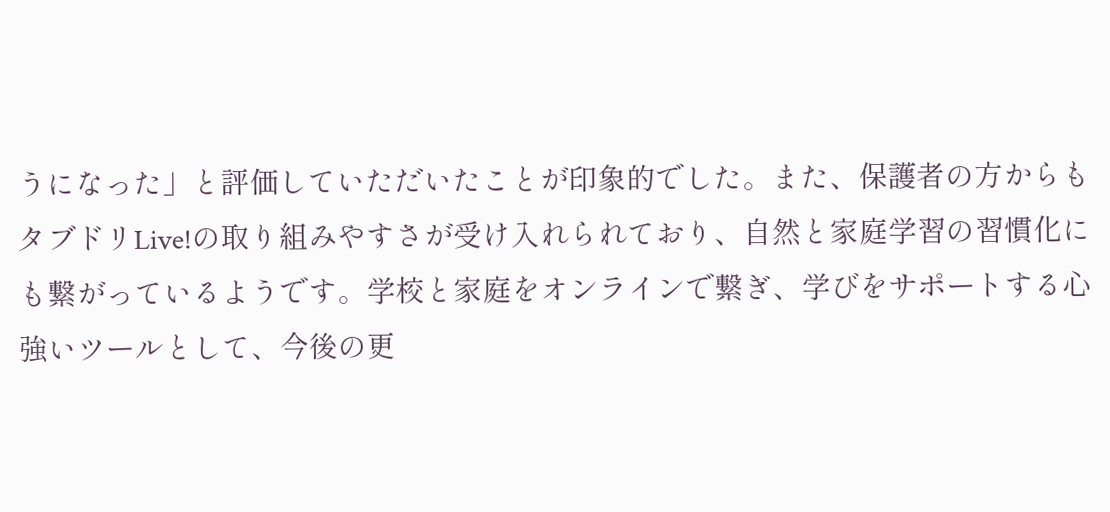うになった」と評価していただいたことが印象的でした。また、保護者の方からもタブドリLive!の取り組みやすさが受け入れられており、自然と家庭学習の習慣化にも繋がっているようです。学校と家庭をオンラインで繋ぎ、学びをサポートする心強いツールとして、今後の更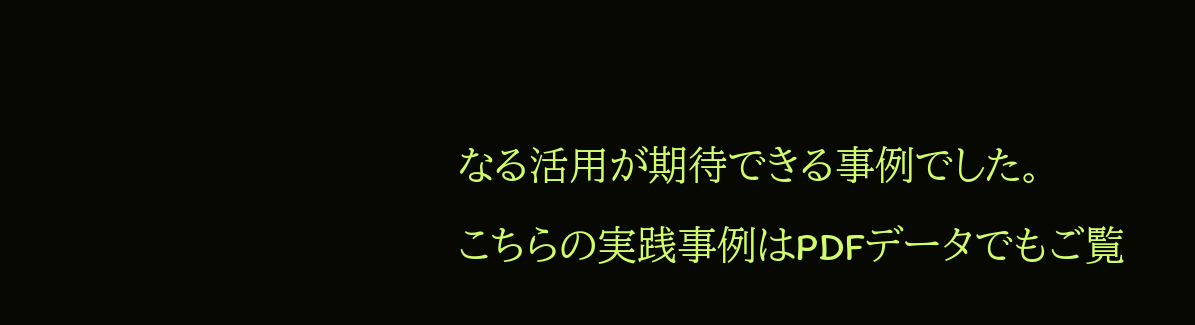なる活用が期待できる事例でした。
こちらの実践事例はPDFデータでもご覧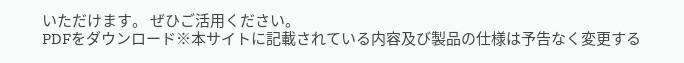いただけます。 ぜひご活用ください。
PDFをダウンロード※本サイトに記載されている内容及び製品の仕様は予告なく変更する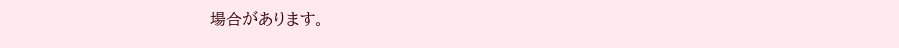場合があります。